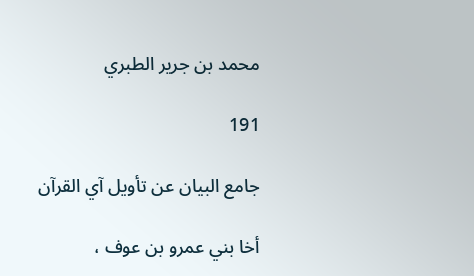محمد بن جرير الطبري

191

جامع البيان عن تأويل آي القرآن

أخا بني عمرو بن عوف ،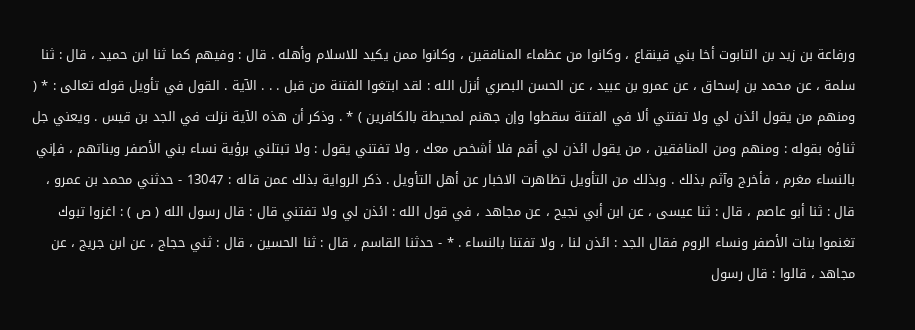ورفاعة بن زيد بن التابوت أخا بني قينقاع ، وكانوا من عظماء المنافقين ، وكانوا ممن يكيد للاسلام وأهله . قال : وفيهم كما ثنا ابن حميد ، قال : ثنا سلمة ، عن محمد بن إسحاق ، عن عمرو بن عبيد ، عن الحسن البصري أنزل الله : لقد ابتغوا الفتنة من قبل . . . الآية . القول في تأويل قوله تعالى : * ( ومنهم من يقول ائذن لي ولا تفتني ألا في الفتنة سقطوا وإن جهنم لمحيطة بالكافرين ) * . وذكر أن هذه الآية نزلت في الجد بن قيس . ويعني جل ثناؤه بقوله : ومنهم ومن المنافقين ، من يقول ائذن لي أقم فلا أشخص معك ، ولا تفتني يقول : ولا تبتلني برؤية نساء بني الأصفر وبناتهم ، فإني بالنساء مغرم ، فأخرج وآثم بذلك . وبذلك من التأويل تظاهرت الاخبار عن أهل التأويل . ذكر الرواية بذلك عمن قاله : 13047 - حدثني محمد بن عمرو ، قال : ثنا أبو عاصم ، قال : ثنا عيسى ، عن ابن أبي نجيح ، عن مجاهد ، في قول الله : ائذن لي ولا تفتني قال : قال رسول الله ( ص ) : اغزوا تبوك تغنموا بنات الأصفر ونساء الروم فقال الجد : ائذن لنا ، ولا تفتنا بالنساء . * - حدثنا القاسم ، قال : ثنا الحسين ، قال : ثني حجاج ، عن ابن جريج ، عن مجاهد ، قالوا : قال رسول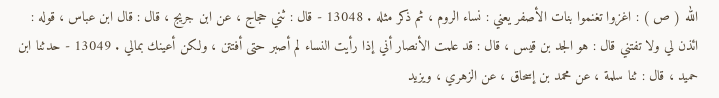الله ( ص ) : اغزوا تغنموا بنات الأصفر يعني : نساء الروم ، ثم ذكر مثله . 13048 - قال : ثني حجاج ، عن ابن جريج ، قال : قال ابن عباس ، قوله : ائذن لي ولا تفتني قال : هو الجد بن قيس ، قال : قد علمت الأنصار أني إذا رأيت النساء لم أصبر حتى أفتتن ، ولكن أعينك بمالي . 13049 - حدثنا ابن حميد ، قال : ثنا سلمة ، عن محمد بن إسحاق ، عن الزهري ، ويزيد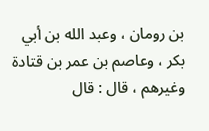بن رومان ، وعبد الله بن أبي بكر ، وعاصم بن عمر بن قتادة وغيرهم ، قال : قال